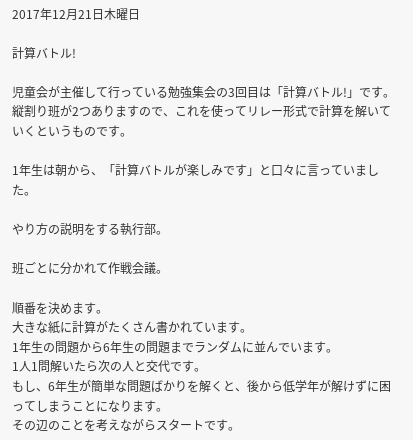2017年12月21日木曜日

計算バトル!

児童会が主催して行っている勉強集会の3回目は「計算バトル!」です。
縦割り班が2つありますので、これを使ってリレー形式で計算を解いていくというものです。

1年生は朝から、「計算バトルが楽しみです」と口々に言っていました。

やり方の説明をする執行部。

班ごとに分かれて作戦会議。

順番を決めます。
大きな紙に計算がたくさん書かれています。
1年生の問題から6年生の問題までランダムに並んでいます。
1人1問解いたら次の人と交代です。
もし、6年生が簡単な問題ばかりを解くと、後から低学年が解けずに困ってしまうことになります。
その辺のことを考えながらスタートです。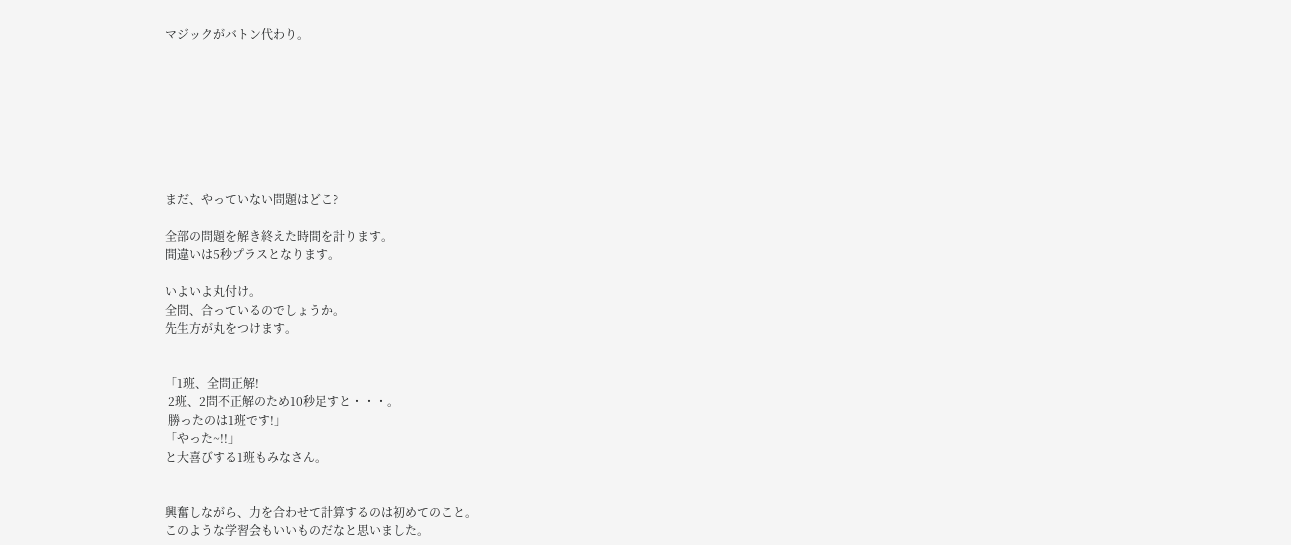マジックがバトン代わり。








まだ、やっていない問題はどこ?

全部の問題を解き終えた時間を計ります。
間違いは5秒プラスとなります。

いよいよ丸付け。
全問、合っているのでしょうか。
先生方が丸をつけます。


「1班、全問正解!
 2班、2問不正解のため10秒足すと・・・。
 勝ったのは1班です!」
「やった~!!」
と大喜びする1班もみなさん。


興奮しながら、力を合わせて計算するのは初めてのこと。
このような学習会もいいものだなと思いました。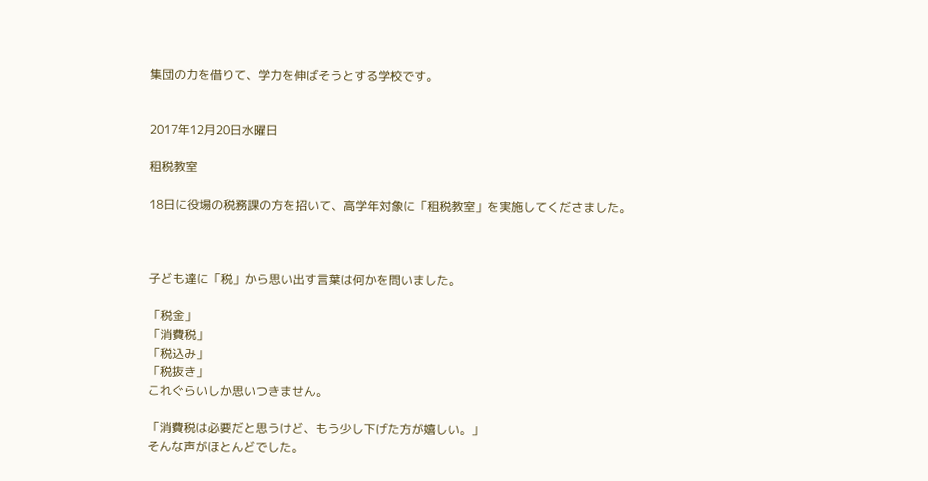集団の力を借りて、学力を伸ばそうとする学校です。


2017年12月20日水曜日

租税教室

18日に役場の税務課の方を招いて、高学年対象に「租税教室」を実施してくださました。



子ども達に「税」から思い出す言葉は何かを問いました。

「税金」
「消費税」
「税込み」
「税抜き」
これぐらいしか思いつきません。

「消費税は必要だと思うけど、もう少し下げた方が嬉しい。」
そんな声がほとんどでした。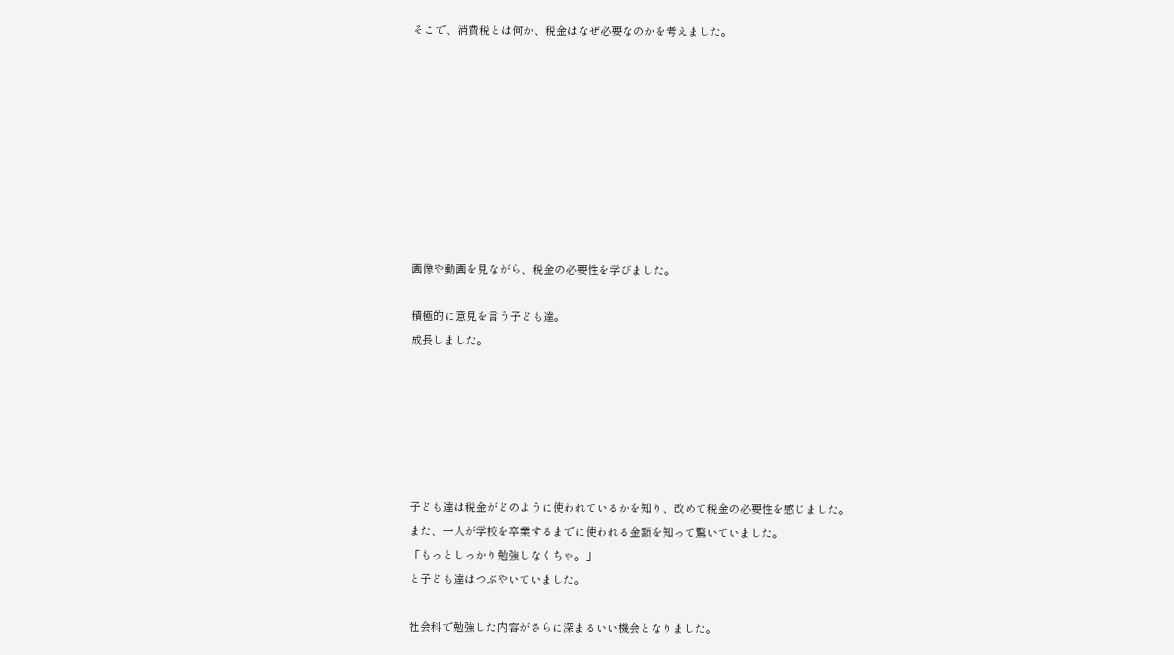そこで、消費税とは何か、税金はなぜ必要なのかを考えました。









画像や動画を見ながら、税金の必要性を学びました。

積極的に意見を言う子ども達。
成長しました。






子ども達は税金がどのように使われているかを知り、改めて税金の必要性を感じました。
また、一人が学校を卒業するまでに使われる金額を知って驚いていました。
「もっとしっかり勉強しなくちゃ。」
と子ども達はつぶやいていました。

社会科で勉強した内容がさらに深まるいい機会となりました。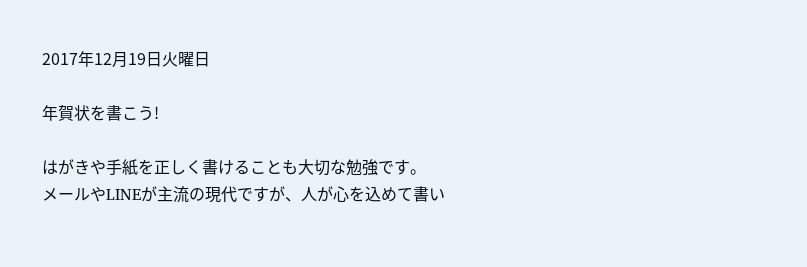2017年12月19日火曜日

年賀状を書こう!

はがきや手紙を正しく書けることも大切な勉強です。
メールやLINEが主流の現代ですが、人が心を込めて書い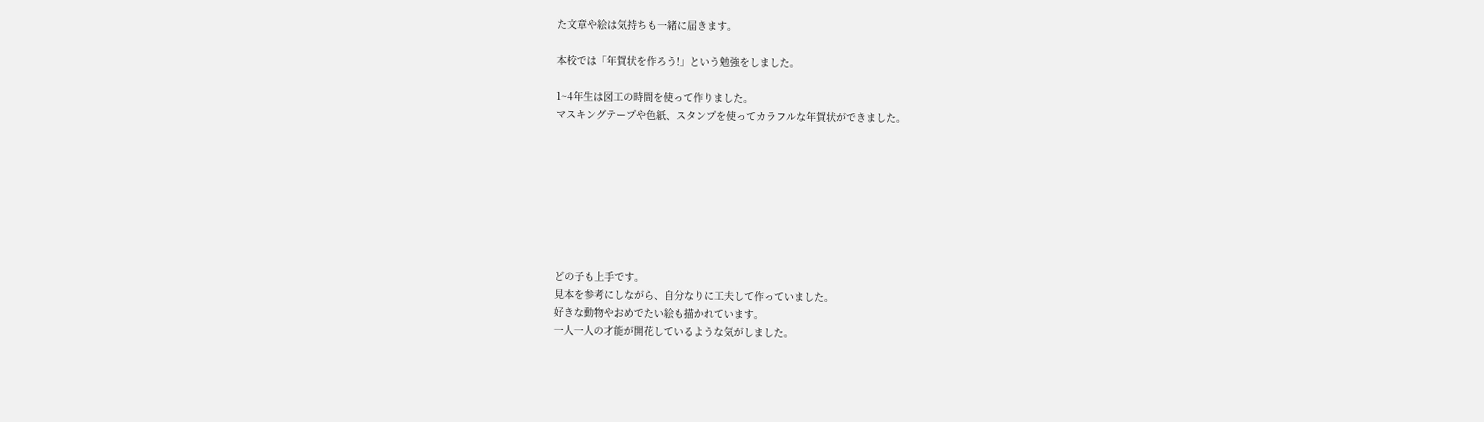た文章や絵は気持ちも一緒に届きます。

本校では「年賀状を作ろう!」という勉強をしました。

1~4年生は図工の時間を使って作りました。
マスキングテープや色紙、スタンプを使ってカラフルな年賀状ができました。








どの子も上手です。
見本を参考にしながら、自分なりに工夫して作っていました。
好きな動物やおめでたい絵も描かれています。
一人一人の才能が開花しているような気がしました。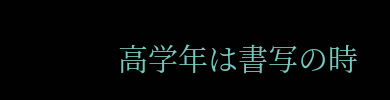高学年は書写の時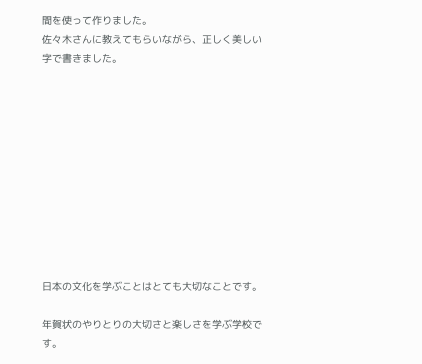間を使って作りました。
佐々木さんに教えてもらいながら、正しく美しい字で書きました。











日本の文化を学ぶことはとても大切なことです。

年賀状のやりとりの大切さと楽しさを学ぶ学校です。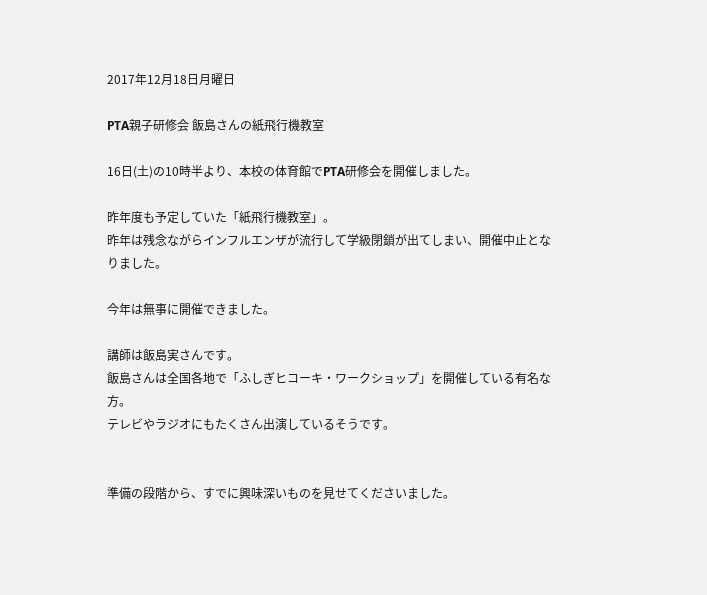2017年12月18日月曜日

PTA親子研修会 飯島さんの紙飛行機教室

16日(土)の10時半より、本校の体育館でPTA研修会を開催しました。

昨年度も予定していた「紙飛行機教室」。
昨年は残念ながらインフルエンザが流行して学級閉鎖が出てしまい、開催中止となりました。

今年は無事に開催できました。

講師は飯島実さんです。
飯島さんは全国各地で「ふしぎヒコーキ・ワークショップ」を開催している有名な方。
テレビやラジオにもたくさん出演しているそうです。


準備の段階から、すでに興味深いものを見せてくださいました。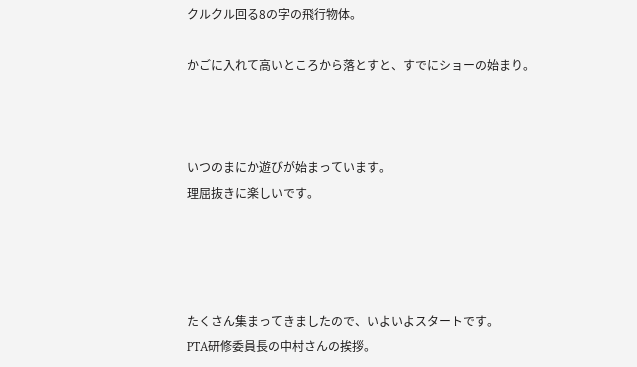クルクル回る8の字の飛行物体。

かごに入れて高いところから落とすと、すでにショーの始まり。



いつのまにか遊びが始まっています。
理屈抜きに楽しいです。




たくさん集まってきましたので、いよいよスタートです。
PTA研修委員長の中村さんの挨拶。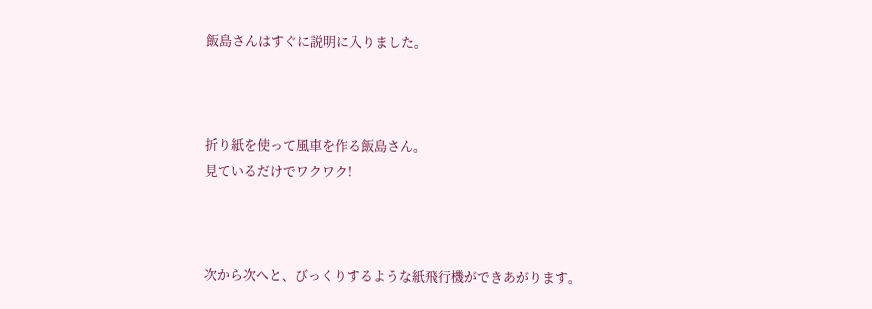飯島さんはすぐに説明に入りました。



折り紙を使って風車を作る飯島さん。
見ているだけでワクワク!



次から次へと、びっくりするような紙飛行機ができあがります。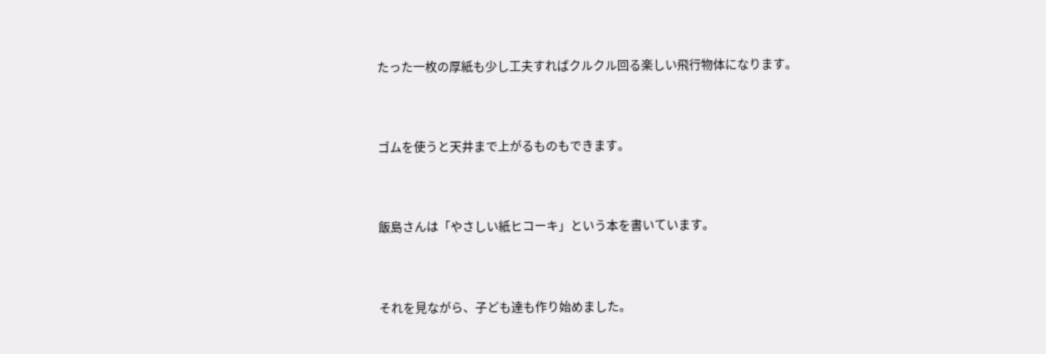たった一枚の厚紙も少し工夫すればクルクル回る楽しい飛行物体になります。


ゴムを使うと天井まで上がるものもできます。


飯島さんは「やさしい紙ヒコーキ」という本を書いています。


それを見ながら、子ども達も作り始めました。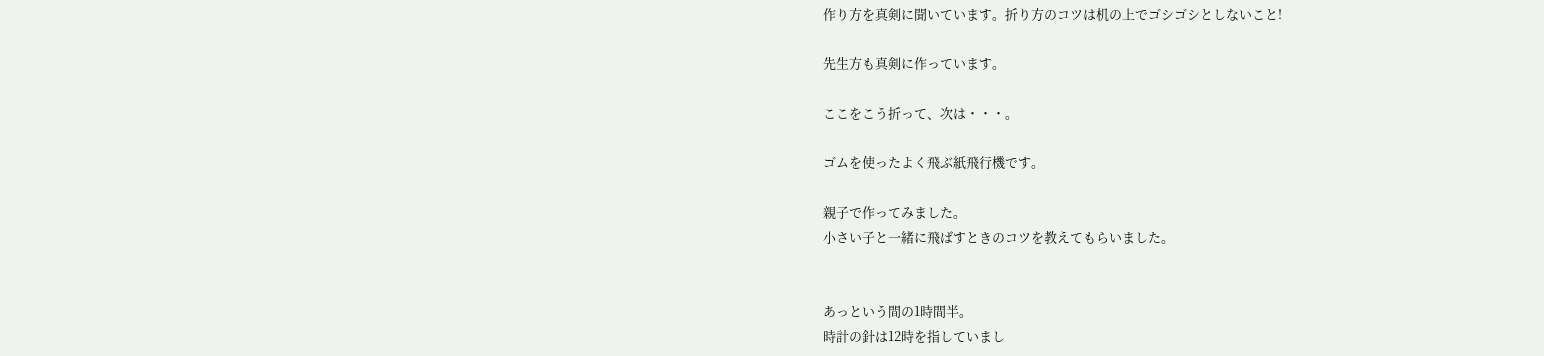作り方を真剣に聞いています。折り方のコツは机の上でゴシゴシとしないこと!

先生方も真剣に作っています。

ここをこう折って、次は・・・。

ゴムを使ったよく飛ぶ紙飛行機です。

親子で作ってみました。
小さい子と一緒に飛ばすときのコツを教えてもらいました。


あっという間の1時間半。
時計の針は12時を指していまし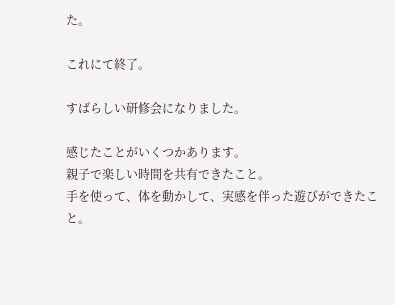た。

これにて終了。

すばらしい研修会になりました。

感じたことがいくつかあります。
親子で楽しい時間を共有できたこと。
手を使って、体を動かして、実感を伴った遊びができたこと。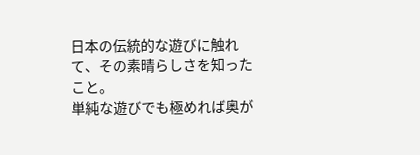日本の伝統的な遊びに触れて、その素晴らしさを知ったこと。
単純な遊びでも極めれば奥が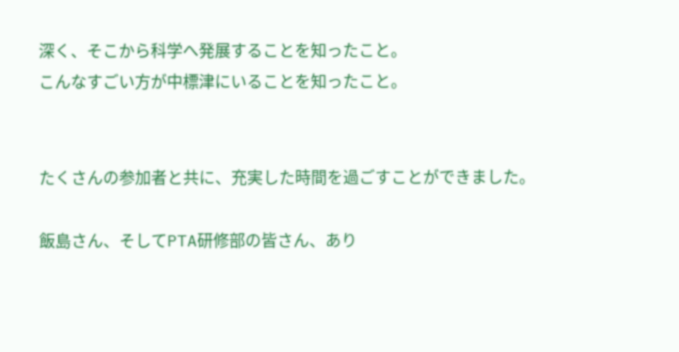深く、そこから科学へ発展することを知ったこと。
こんなすごい方が中標津にいることを知ったこと。


たくさんの参加者と共に、充実した時間を過ごすことができました。

飯島さん、そしてPTA研修部の皆さん、あり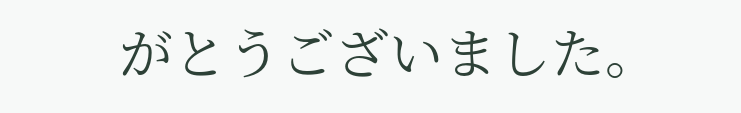がとうございました。